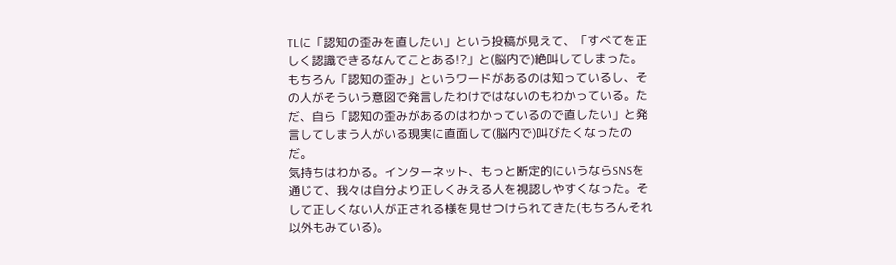TLに「認知の歪みを直したい」という投稿が見えて、「すべてを正しく認識できるなんてことある!?」と(脳内で)絶叫してしまった。もちろん「認知の歪み」というワードがあるのは知っているし、その人がそういう意図で発言したわけではないのもわかっている。ただ、自ら「認知の歪みがあるのはわかっているので直したい」と発言してしまう人がいる現実に直面して(脳内で)叫びたくなったのだ。
気持ちはわかる。インターネット、もっと断定的にいうならSNSを通じて、我々は自分より正しくみえる人を視認しやすくなった。そして正しくない人が正される様を見せつけられてきた(もちろんそれ以外もみている)。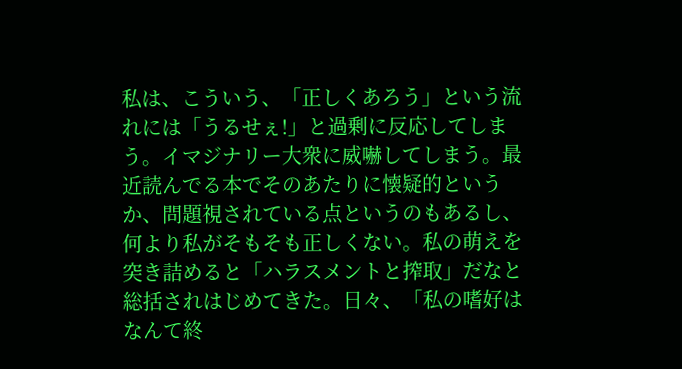私は、こういう、「正しくあろう」という流れには「うるせぇ!」と過剰に反応してしまう。イマジナリー大衆に威嚇してしまう。最近読んでる本でそのあたりに懐疑的というか、問題視されている点というのもあるし、何より私がそもそも正しくない。私の萌えを突き詰めると「ハラスメントと搾取」だなと総括されはじめてきた。日々、「私の嗜好はなんて終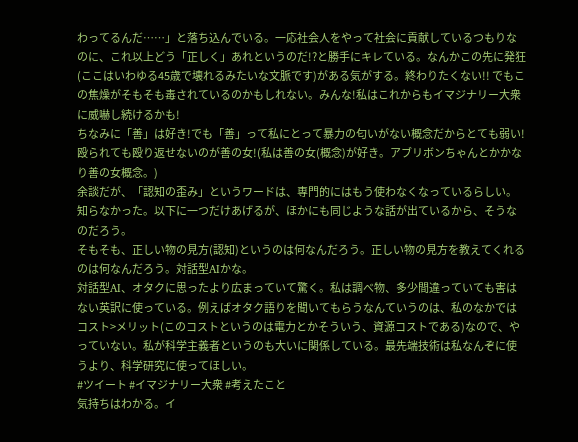わってるんだ……」と落ち込んでいる。一応社会人をやって社会に貢献しているつもりなのに、これ以上どう「正しく」あれというのだ!?と勝手にキレている。なんかこの先に発狂(ここはいわゆる45歳で壊れるみたいな文脈です)がある気がする。終わりたくない!! でもこの焦燥がそもそも毒されているのかもしれない。みんな!私はこれからもイマジナリー大衆に威嚇し続けるかも!
ちなみに「善」は好き!でも「善」って私にとって暴力の匂いがない概念だからとても弱い!殴られても殴り返せないのが善の女!(私は善の女(概念)が好き。アブリボンちゃんとかかなり善の女概念。)
余談だが、「認知の歪み」というワードは、専門的にはもう使わなくなっているらしい。知らなかった。以下に一つだけあげるが、ほかにも同じような話が出ているから、そうなのだろう。
そもそも、正しい物の見方(認知)というのは何なんだろう。正しい物の見方を教えてくれるのは何なんだろう。対話型AIかな。
対話型AI、オタクに思ったより広まっていて驚く。私は調べ物、多少間違っていても害はない英訳に使っている。例えばオタク語りを聞いてもらうなんていうのは、私のなかではコスト>メリット(このコストというのは電力とかそういう、資源コストである)なので、やっていない。私が科学主義者というのも大いに関係している。最先端技術は私なんぞに使うより、科学研究に使ってほしい。
#ツイート #イマジナリー大衆 #考えたこと
気持ちはわかる。イ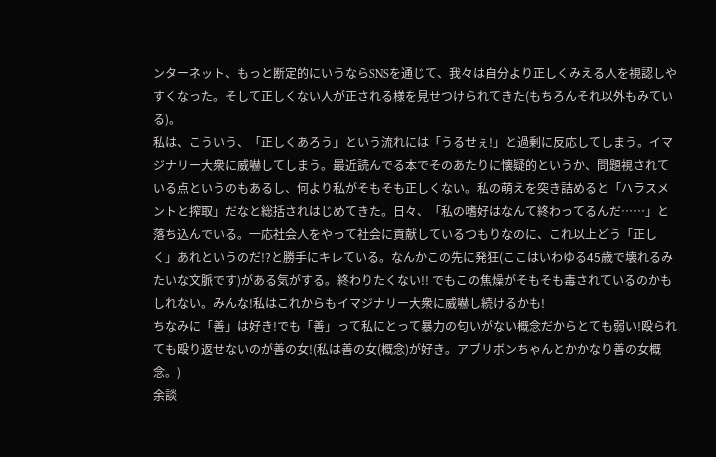ンターネット、もっと断定的にいうならSNSを通じて、我々は自分より正しくみえる人を視認しやすくなった。そして正しくない人が正される様を見せつけられてきた(もちろんそれ以外もみている)。
私は、こういう、「正しくあろう」という流れには「うるせぇ!」と過剰に反応してしまう。イマジナリー大衆に威嚇してしまう。最近読んでる本でそのあたりに懐疑的というか、問題視されている点というのもあるし、何より私がそもそも正しくない。私の萌えを突き詰めると「ハラスメントと搾取」だなと総括されはじめてきた。日々、「私の嗜好はなんて終わってるんだ……」と落ち込んでいる。一応社会人をやって社会に貢献しているつもりなのに、これ以上どう「正しく」あれというのだ!?と勝手にキレている。なんかこの先に発狂(ここはいわゆる45歳で壊れるみたいな文脈です)がある気がする。終わりたくない!! でもこの焦燥がそもそも毒されているのかもしれない。みんな!私はこれからもイマジナリー大衆に威嚇し続けるかも!
ちなみに「善」は好き!でも「善」って私にとって暴力の匂いがない概念だからとても弱い!殴られても殴り返せないのが善の女!(私は善の女(概念)が好き。アブリボンちゃんとかかなり善の女概念。)
余談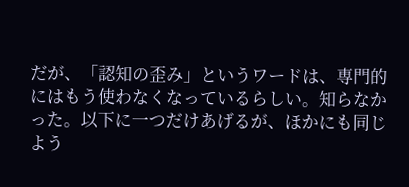だが、「認知の歪み」というワードは、専門的にはもう使わなくなっているらしい。知らなかった。以下に一つだけあげるが、ほかにも同じよう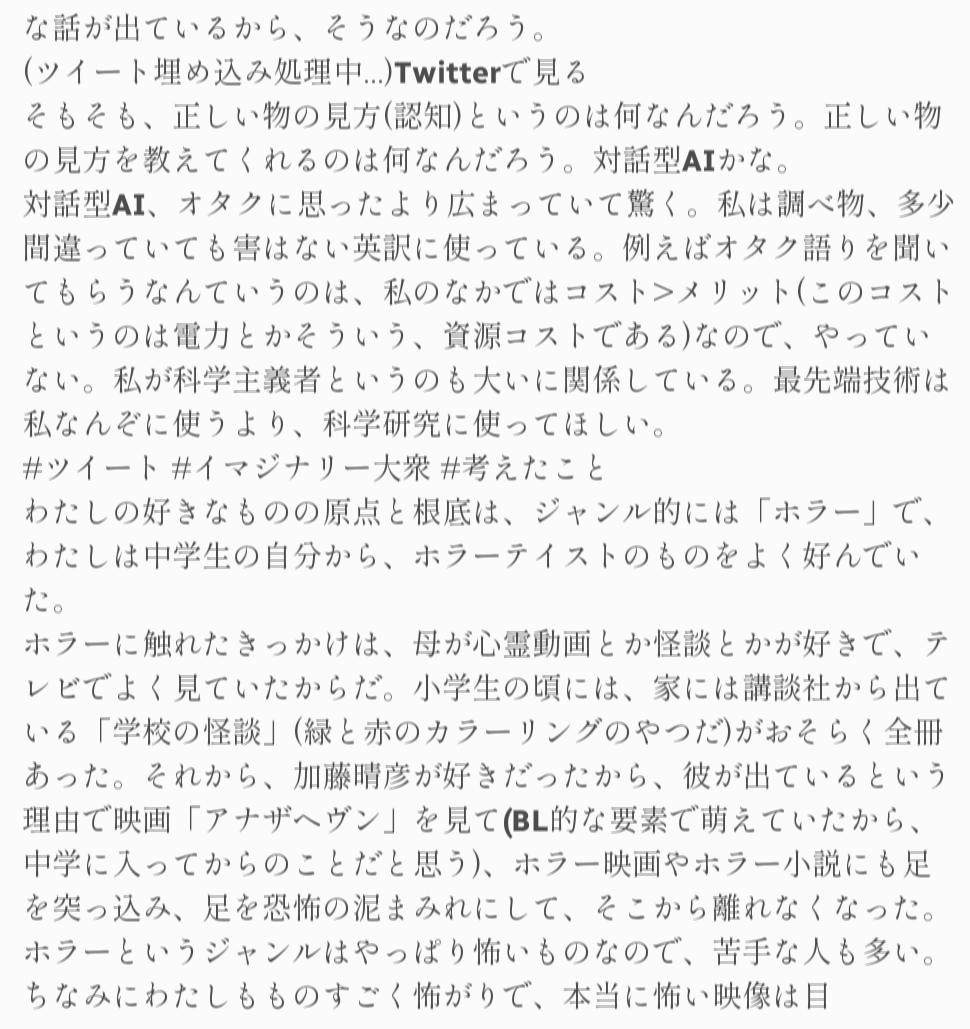な話が出ているから、そうなのだろう。
(ツイート埋め込み処理中...)Twitterで見る
そもそも、正しい物の見方(認知)というのは何なんだろう。正しい物の見方を教えてくれるのは何なんだろう。対話型AIかな。
対話型AI、オタクに思ったより広まっていて驚く。私は調べ物、多少間違っていても害はない英訳に使っている。例えばオタク語りを聞いてもらうなんていうのは、私のなかではコスト>メリット(このコストというのは電力とかそういう、資源コストである)なので、やっていない。私が科学主義者というのも大いに関係している。最先端技術は私なんぞに使うより、科学研究に使ってほしい。
#ツイート #イマジナリー大衆 #考えたこと
わたしの好きなものの原点と根底は、ジャンル的には「ホラー」で、わたしは中学生の自分から、ホラーテイストのものをよく好んでいた。
ホラーに触れたきっかけは、母が心霊動画とか怪談とかが好きで、テレビでよく見ていたからだ。小学生の頃には、家には講談社から出ている「学校の怪談」(緑と赤のカラーリングのやつだ)がおそらく全冊あった。それから、加藤晴彦が好きだったから、彼が出ているという理由で映画「アナザヘヴン」を見て(BL的な要素で萌えていたから、中学に入ってからのことだと思う)、ホラー映画やホラー小説にも足を突っ込み、足を恐怖の泥まみれにして、そこから離れなくなった。
ホラーというジャンルはやっぱり怖いものなので、苦手な人も多い。ちなみにわたしもものすごく怖がりで、本当に怖い映像は目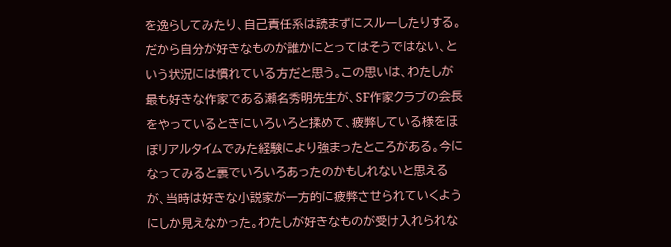を逸らしてみたり、自己責任系は読まずにスルーしたりする。だから自分が好きなものが誰かにとってはそうではない、という状況には慣れている方だと思う。この思いは、わたしが最も好きな作家である瀬名秀明先生が、SF作家クラブの会長をやっているときにいろいろと揉めて、疲弊している様をほぼリアルタイムでみた経験により強まったところがある。今になってみると裏でいろいろあったのかもしれないと思えるが、当時は好きな小説家が一方的に疲弊させられていくようにしか見えなかった。わたしが好きなものが受け入れられな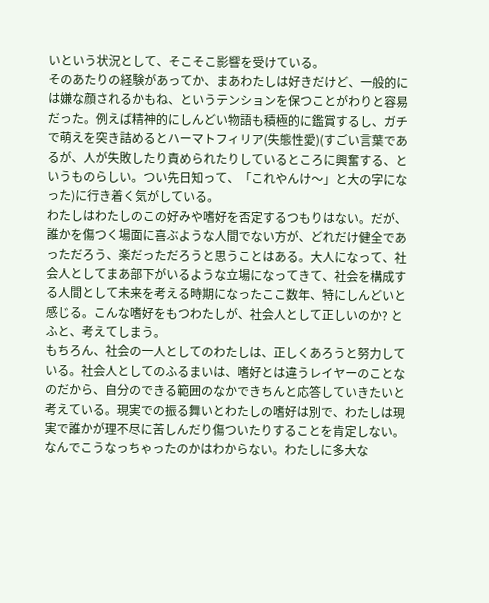いという状況として、そこそこ影響を受けている。
そのあたりの経験があってか、まあわたしは好きだけど、一般的には嫌な顔されるかもね、というテンションを保つことがわりと容易だった。例えば精神的にしんどい物語も積極的に鑑賞するし、ガチで萌えを突き詰めるとハーマトフィリア(失態性愛)(すごい言葉であるが、人が失敗したり責められたりしているところに興奮する、というものらしい。つい先日知って、「これやんけ〜」と大の字になった)に行き着く気がしている。
わたしはわたしのこの好みや嗜好を否定するつもりはない。だが、誰かを傷つく場面に喜ぶような人間でない方が、どれだけ健全であっただろう、楽だっただろうと思うことはある。大人になって、社会人としてまあ部下がいるような立場になってきて、社会を構成する人間として未来を考える時期になったここ数年、特にしんどいと感じる。こんな嗜好をもつわたしが、社会人として正しいのか? とふと、考えてしまう。
もちろん、社会の一人としてのわたしは、正しくあろうと努力している。社会人としてのふるまいは、嗜好とは違うレイヤーのことなのだから、自分のできる範囲のなかできちんと応答していきたいと考えている。現実での振る舞いとわたしの嗜好は別で、わたしは現実で誰かが理不尽に苦しんだり傷ついたりすることを肯定しない。
なんでこうなっちゃったのかはわからない。わたしに多大な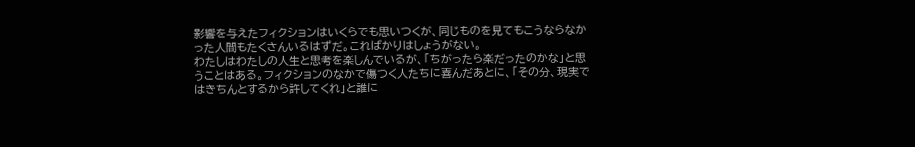影響を与えたフィクションはいくらでも思いつくが、同じものを見てもこうならなかった人間もたくさんいるはずだ。こればかりはしょうがない。
わたしはわたしの人生と思考を楽しんでいるが、「ちがったら楽だったのかな」と思うことはある。フィクションのなかで傷つく人たちに喜んだあとに、「その分、現実ではきちんとするから許してくれ」と誰に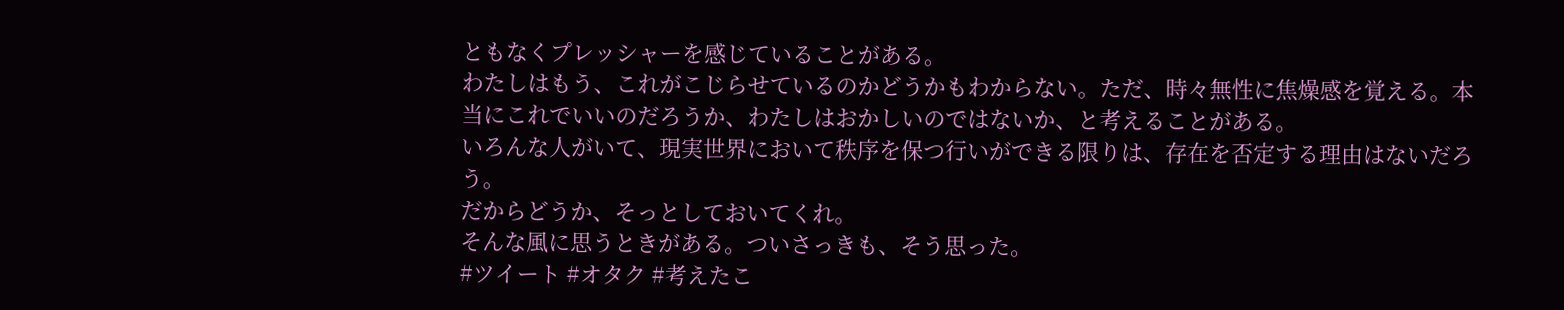ともなくプレッシャーを感じていることがある。
わたしはもう、これがこじらせているのかどうかもわからない。ただ、時々無性に焦燥感を覚える。本当にこれでいいのだろうか、わたしはおかしいのではないか、と考えることがある。
いろんな人がいて、現実世界において秩序を保つ行いができる限りは、存在を否定する理由はないだろう。
だからどうか、そっとしておいてくれ。
そんな風に思うときがある。ついさっきも、そう思った。
#ツイート #オタク #考えたこ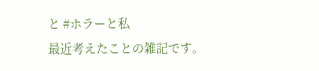と #ホラーと私
最近考えたことの雑記です。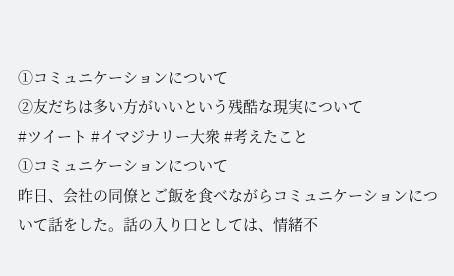①コミュニケーションについて
②友だちは多い方がいいという残酷な現実について
#ツイート #イマジナリー大衆 #考えたこと
①コミュニケーションについて
昨日、会社の同僚とご飯を食べながらコミュニケーションについて話をした。話の入り口としては、情緒不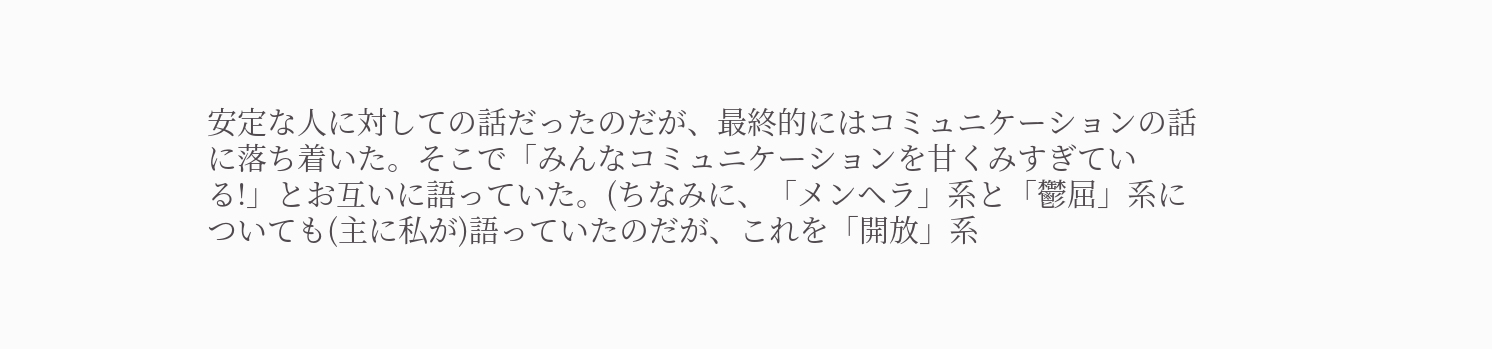安定な人に対しての話だったのだが、最終的にはコミュニケーションの話に落ち着いた。そこで「みんなコミュニケーションを甘くみすぎている!」とお互いに語っていた。(ちなみに、「メンヘラ」系と「鬱屈」系についても(主に私が)語っていたのだが、これを「開放」系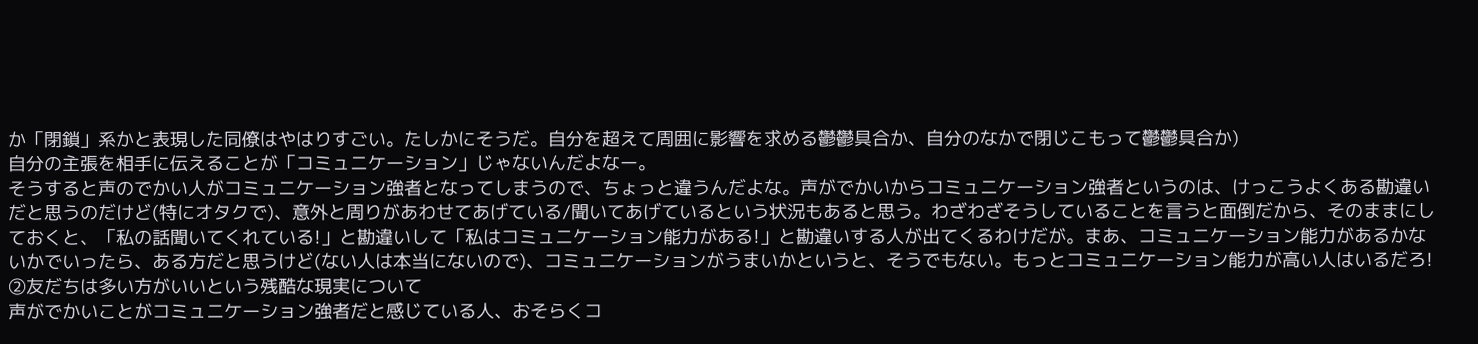か「閉鎖」系かと表現した同僚はやはりすごい。たしかにそうだ。自分を超えて周囲に影響を求める鬱鬱具合か、自分のなかで閉じこもって鬱鬱具合か)
自分の主張を相手に伝えることが「コミュニケーション」じゃないんだよなー。
そうすると声のでかい人がコミュニケーション強者となってしまうので、ちょっと違うんだよな。声がでかいからコミュニケーション強者というのは、けっこうよくある勘違いだと思うのだけど(特にオタクで)、意外と周りがあわせてあげている/聞いてあげているという状況もあると思う。わざわざそうしていることを言うと面倒だから、そのままにしておくと、「私の話聞いてくれている!」と勘違いして「私はコミュニケーション能力がある!」と勘違いする人が出てくるわけだが。まあ、コミュニケーション能力があるかないかでいったら、ある方だと思うけど(ない人は本当にないので)、コミュニケーションがうまいかというと、そうでもない。もっとコミュニケーション能力が高い人はいるだろ!
②友だちは多い方がいいという残酷な現実について
声がでかいことがコミュニケーション強者だと感じている人、おそらくコ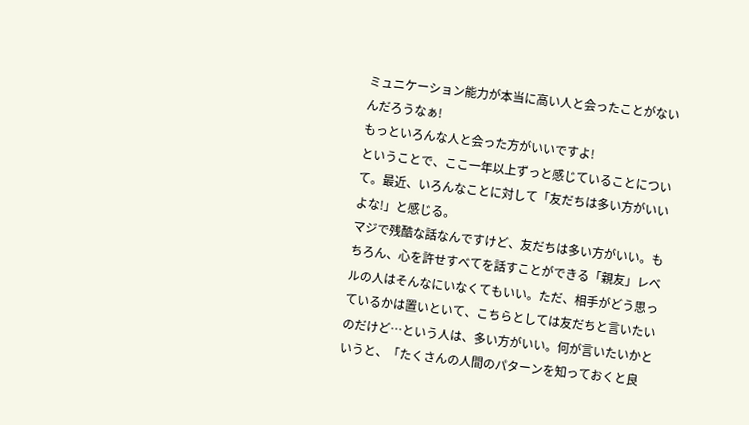ミュニケーション能力が本当に高い人と会ったことがないんだろうなぁ!
もっといろんな人と会った方がいいですよ!
ということで、ここ一年以上ずっと感じていることについて。最近、いろんなことに対して「友だちは多い方がいいよな!」と感じる。
マジで残酷な話なんですけど、友だちは多い方がいい。もちろん、心を許せすべてを話すことができる「親友」レベルの人はそんなにいなくてもいい。ただ、相手がどう思っているかは置いといて、こちらとしては友だちと言いたいのだけど…という人は、多い方がいい。何が言いたいかというと、「たくさんの人間のパターンを知っておくと良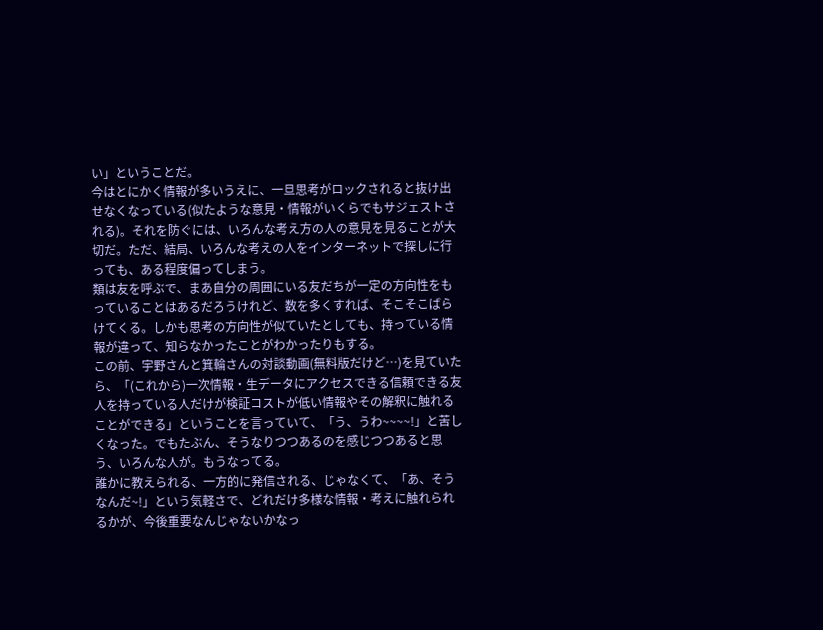い」ということだ。
今はとにかく情報が多いうえに、一旦思考がロックされると抜け出せなくなっている(似たような意見・情報がいくらでもサジェストされる)。それを防ぐには、いろんな考え方の人の意見を見ることが大切だ。ただ、結局、いろんな考えの人をインターネットで探しに行っても、ある程度偏ってしまう。
類は友を呼ぶで、まあ自分の周囲にいる友だちが一定の方向性をもっていることはあるだろうけれど、数を多くすれば、そこそこばらけてくる。しかも思考の方向性が似ていたとしても、持っている情報が違って、知らなかったことがわかったりもする。
この前、宇野さんと箕輪さんの対談動画(無料版だけど…)を見ていたら、「(これから)一次情報・生データにアクセスできる信頼できる友人を持っている人だけが検証コストが低い情報やその解釈に触れることができる」ということを言っていて、「う、うわ~~~~!」と苦しくなった。でもたぶん、そうなりつつあるのを感じつつあると思う、いろんな人が。もうなってる。
誰かに教えられる、一方的に発信される、じゃなくて、「あ、そうなんだ~!」という気軽さで、どれだけ多様な情報・考えに触れられるかが、今後重要なんじゃないかなっ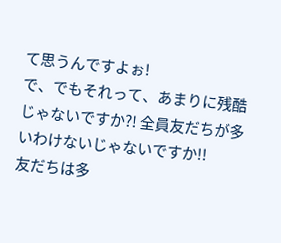て思うんですよぉ!
で、でもそれって、あまりに残酷じゃないですか?! 全員友だちが多いわけないじゃないですか!!
友だちは多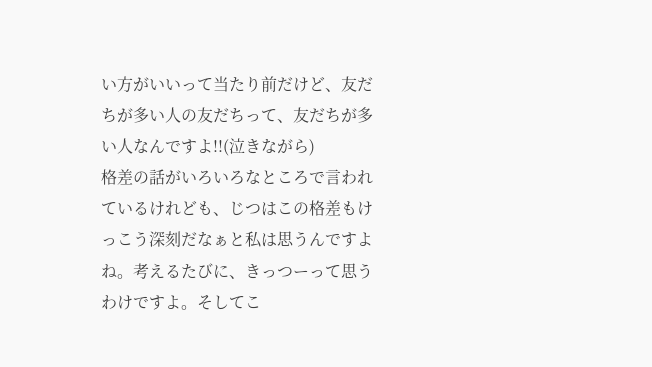い方がいいって当たり前だけど、友だちが多い人の友だちって、友だちが多い人なんですよ!!(泣きながら)
格差の話がいろいろなところで言われているけれども、じつはこの格差もけっこう深刻だなぁと私は思うんですよね。考えるたびに、きっつーって思うわけですよ。そしてこ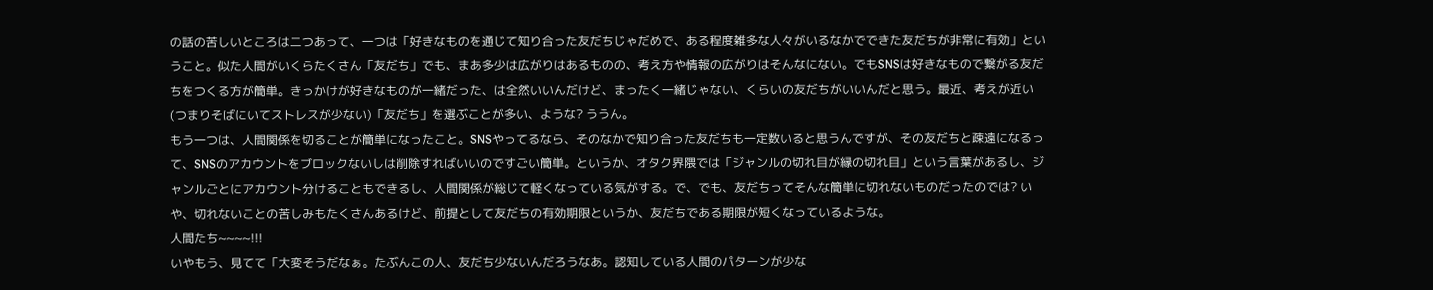の話の苦しいところは二つあって、一つは「好きなものを通じて知り合った友だちじゃだめで、ある程度雑多な人々がいるなかでできた友だちが非常に有効」ということ。似た人間がいくらたくさん「友だち」でも、まあ多少は広がりはあるものの、考え方や情報の広がりはそんなにない。でもSNSは好きなもので繋がる友だちをつくる方が簡単。きっかけが好きなものが一緒だった、は全然いいんだけど、まったく一緒じゃない、くらいの友だちがいいんだと思う。最近、考えが近い(つまりそばにいてストレスが少ない)「友だち」を選ぶことが多い、ような? ううん。
もう一つは、人間関係を切ることが簡単になったこと。SNSやってるなら、そのなかで知り合った友だちも一定数いると思うんですが、その友だちと疎遠になるって、SNSのアカウントをブロックないしは削除すればいいのですごい簡単。というか、オタク界隈では「ジャンルの切れ目が縁の切れ目」という言葉があるし、ジャンルごとにアカウント分けることもできるし、人間関係が総じて軽くなっている気がする。で、でも、友だちってそんな簡単に切れないものだったのでは? いや、切れないことの苦しみもたくさんあるけど、前提として友だちの有効期限というか、友だちである期限が短くなっているような。
人間たち~~~~!!!
いやもう、見てて「大変そうだなぁ。たぶんこの人、友だち少ないんだろうなあ。認知している人間のパターンが少な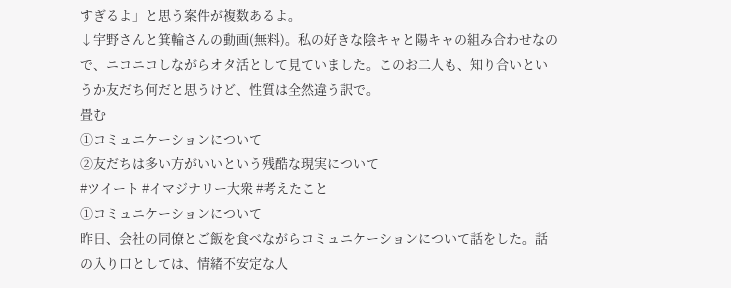すぎるよ」と思う案件が複数あるよ。
↓宇野さんと箕輪さんの動画(無料)。私の好きな陰キャと陽キャの組み合わせなので、ニコニコしながらオタ活として見ていました。このお二人も、知り合いというか友だち何だと思うけど、性質は全然違う訳で。
畳む
①コミュニケーションについて
②友だちは多い方がいいという残酷な現実について
#ツイート #イマジナリー大衆 #考えたこと
①コミュニケーションについて
昨日、会社の同僚とご飯を食べながらコミュニケーションについて話をした。話の入り口としては、情緒不安定な人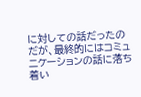に対しての話だったのだが、最終的にはコミュニケーションの話に落ち着い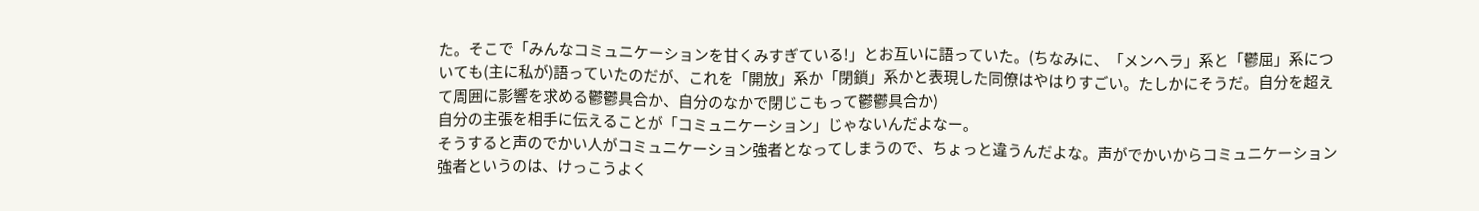た。そこで「みんなコミュニケーションを甘くみすぎている!」とお互いに語っていた。(ちなみに、「メンヘラ」系と「鬱屈」系についても(主に私が)語っていたのだが、これを「開放」系か「閉鎖」系かと表現した同僚はやはりすごい。たしかにそうだ。自分を超えて周囲に影響を求める鬱鬱具合か、自分のなかで閉じこもって鬱鬱具合か)
自分の主張を相手に伝えることが「コミュニケーション」じゃないんだよなー。
そうすると声のでかい人がコミュニケーション強者となってしまうので、ちょっと違うんだよな。声がでかいからコミュニケーション強者というのは、けっこうよく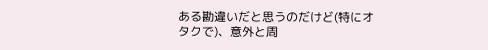ある勘違いだと思うのだけど(特にオタクで)、意外と周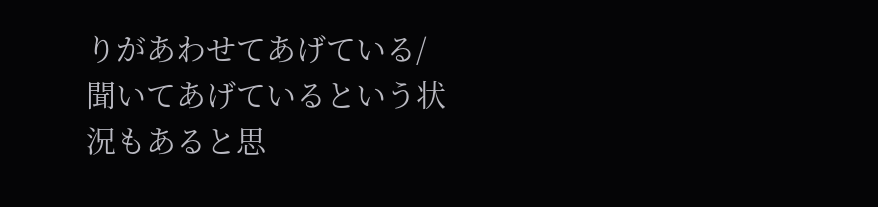りがあわせてあげている/聞いてあげているという状況もあると思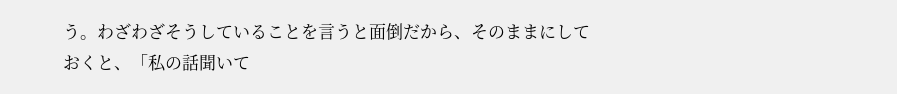う。わざわざそうしていることを言うと面倒だから、そのままにしておくと、「私の話聞いて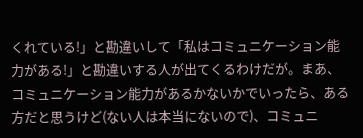くれている!」と勘違いして「私はコミュニケーション能力がある!」と勘違いする人が出てくるわけだが。まあ、コミュニケーション能力があるかないかでいったら、ある方だと思うけど(ない人は本当にないので)、コミュニ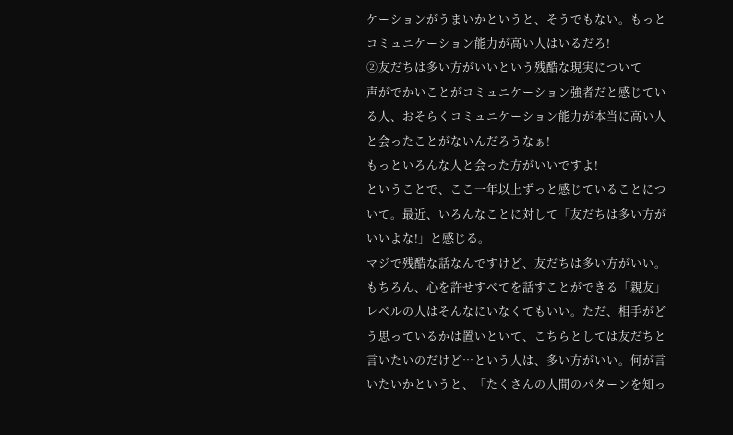ケーションがうまいかというと、そうでもない。もっとコミュニケーション能力が高い人はいるだろ!
②友だちは多い方がいいという残酷な現実について
声がでかいことがコミュニケーション強者だと感じている人、おそらくコミュニケーション能力が本当に高い人と会ったことがないんだろうなぁ!
もっといろんな人と会った方がいいですよ!
ということで、ここ一年以上ずっと感じていることについて。最近、いろんなことに対して「友だちは多い方がいいよな!」と感じる。
マジで残酷な話なんですけど、友だちは多い方がいい。もちろん、心を許せすべてを話すことができる「親友」レベルの人はそんなにいなくてもいい。ただ、相手がどう思っているかは置いといて、こちらとしては友だちと言いたいのだけど…という人は、多い方がいい。何が言いたいかというと、「たくさんの人間のパターンを知っ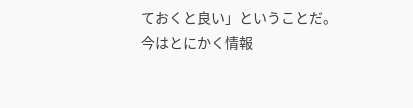ておくと良い」ということだ。
今はとにかく情報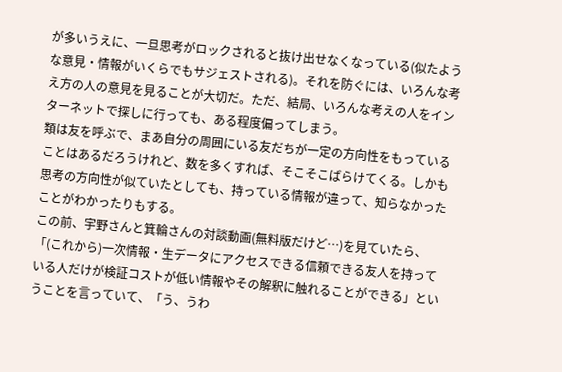が多いうえに、一旦思考がロックされると抜け出せなくなっている(似たような意見・情報がいくらでもサジェストされる)。それを防ぐには、いろんな考え方の人の意見を見ることが大切だ。ただ、結局、いろんな考えの人をインターネットで探しに行っても、ある程度偏ってしまう。
類は友を呼ぶで、まあ自分の周囲にいる友だちが一定の方向性をもっていることはあるだろうけれど、数を多くすれば、そこそこばらけてくる。しかも思考の方向性が似ていたとしても、持っている情報が違って、知らなかったことがわかったりもする。
この前、宇野さんと箕輪さんの対談動画(無料版だけど…)を見ていたら、「(これから)一次情報・生データにアクセスできる信頼できる友人を持っている人だけが検証コストが低い情報やその解釈に触れることができる」ということを言っていて、「う、うわ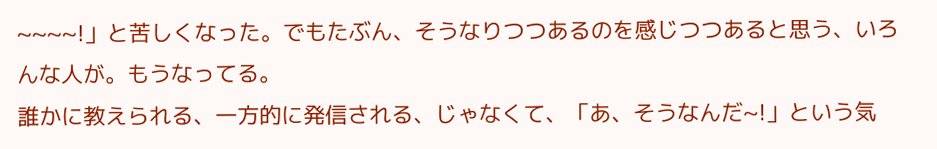~~~~!」と苦しくなった。でもたぶん、そうなりつつあるのを感じつつあると思う、いろんな人が。もうなってる。
誰かに教えられる、一方的に発信される、じゃなくて、「あ、そうなんだ~!」という気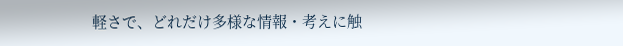軽さで、どれだけ多様な情報・考えに触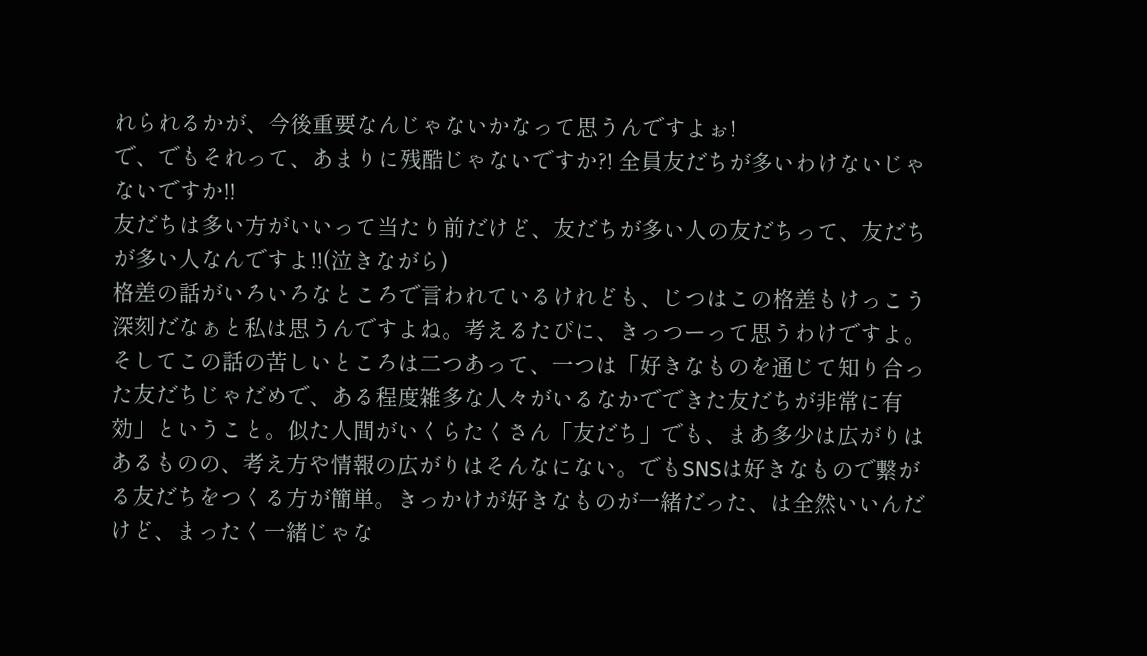れられるかが、今後重要なんじゃないかなって思うんですよぉ!
で、でもそれって、あまりに残酷じゃないですか?! 全員友だちが多いわけないじゃないですか!!
友だちは多い方がいいって当たり前だけど、友だちが多い人の友だちって、友だちが多い人なんですよ!!(泣きながら)
格差の話がいろいろなところで言われているけれども、じつはこの格差もけっこう深刻だなぁと私は思うんですよね。考えるたびに、きっつーって思うわけですよ。そしてこの話の苦しいところは二つあって、一つは「好きなものを通じて知り合った友だちじゃだめで、ある程度雑多な人々がいるなかでできた友だちが非常に有効」ということ。似た人間がいくらたくさん「友だち」でも、まあ多少は広がりはあるものの、考え方や情報の広がりはそんなにない。でもSNSは好きなもので繋がる友だちをつくる方が簡単。きっかけが好きなものが一緒だった、は全然いいんだけど、まったく一緒じゃな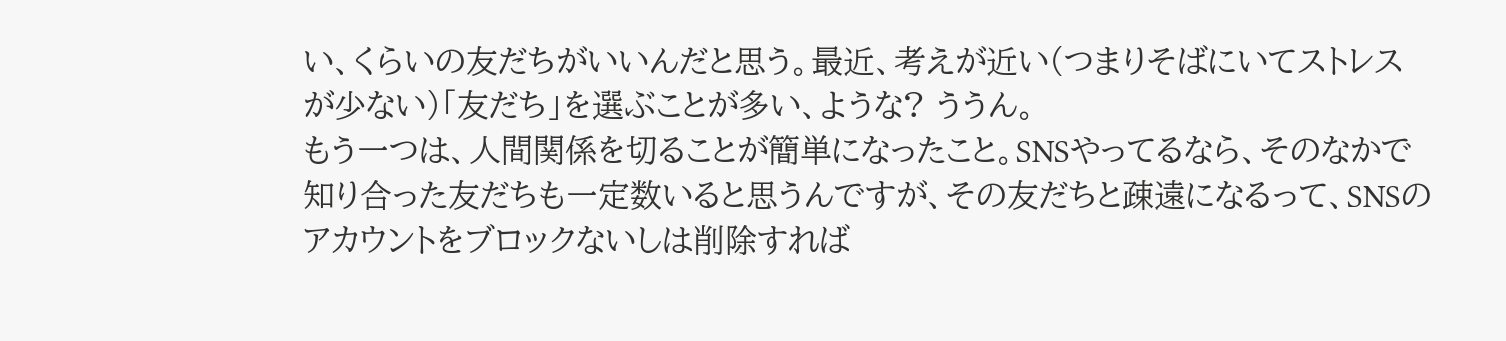い、くらいの友だちがいいんだと思う。最近、考えが近い(つまりそばにいてストレスが少ない)「友だち」を選ぶことが多い、ような? ううん。
もう一つは、人間関係を切ることが簡単になったこと。SNSやってるなら、そのなかで知り合った友だちも一定数いると思うんですが、その友だちと疎遠になるって、SNSのアカウントをブロックないしは削除すれば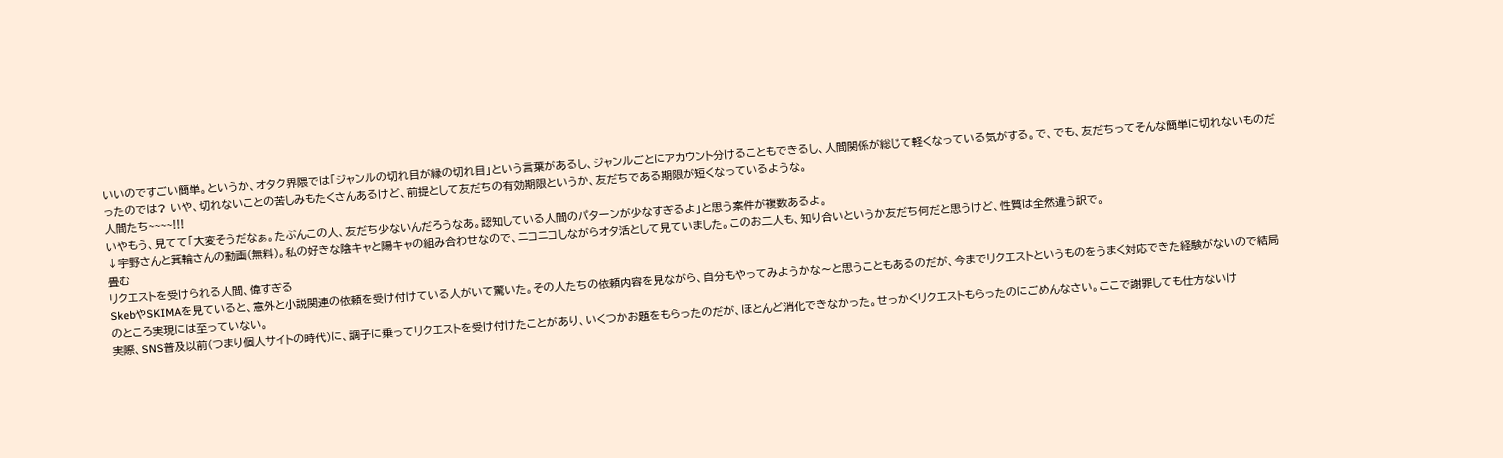いいのですごい簡単。というか、オタク界隈では「ジャンルの切れ目が縁の切れ目」という言葉があるし、ジャンルごとにアカウント分けることもできるし、人間関係が総じて軽くなっている気がする。で、でも、友だちってそんな簡単に切れないものだったのでは? いや、切れないことの苦しみもたくさんあるけど、前提として友だちの有効期限というか、友だちである期限が短くなっているような。
人間たち~~~~!!!
いやもう、見てて「大変そうだなぁ。たぶんこの人、友だち少ないんだろうなあ。認知している人間のパターンが少なすぎるよ」と思う案件が複数あるよ。
↓宇野さんと箕輪さんの動画(無料)。私の好きな陰キャと陽キャの組み合わせなので、ニコニコしながらオタ活として見ていました。このお二人も、知り合いというか友だち何だと思うけど、性質は全然違う訳で。
畳む
リクエストを受けられる人間、偉すぎる
SkebやSKIMAを見ていると、意外と小説関連の依頼を受け付けている人がいて驚いた。その人たちの依頼内容を見ながら、自分もやってみようかな〜と思うこともあるのだが、今までリクエストというものをうまく対応できた経験がないので結局のところ実現には至っていない。
実際、SNS普及以前(つまり個人サイトの時代)に、調子に乗ってリクエストを受け付けたことがあり、いくつかお題をもらったのだが、ほとんど消化できなかった。せっかくリクエストもらったのにごめんなさい。ここで謝罪しても仕方ないけ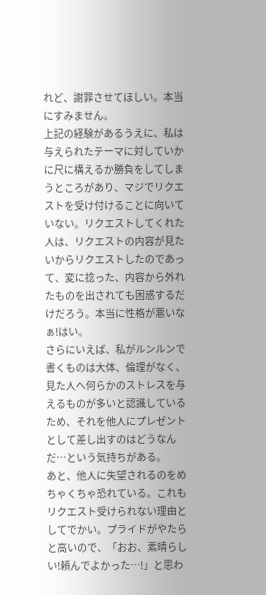れど、謝罪させてほしい。本当にすみません。
上記の経験があるうえに、私は与えられたテーマに対していかに尺に構えるか勝負をしてしまうところがあり、マジでリクエストを受け付けることに向いていない。リクエストしてくれた人は、リクエストの内容が見たいからリクエストしたのであって、変に捻った、内容から外れたものを出されても困惑するだけだろう。本当に性格が悪いなぁ!はい。
さらにいえば、私がルンルンで書くものは大体、倫理がなく、見た人へ何らかのストレスを与えるものが多いと認識しているため、それを他人にプレゼントとして差し出すのはどうなんだ…という気持ちがある。
あと、他人に失望されるのをめちゃくちゃ恐れている。これもリクエスト受けられない理由としてでかい。プライドがやたらと高いので、「おお、素晴らしい!頼んでよかった…!」と思わ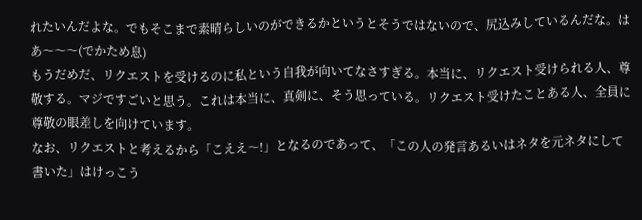れたいんだよな。でもそこまで素晴らしいのができるかというとそうではないので、尻込みしているんだな。はあ〜〜〜(でかため息)
もうだめだ、リクエストを受けるのに私という自我が向いてなさすぎる。本当に、リクエスト受けられる人、尊敬する。マジですごいと思う。これは本当に、真剣に、そう思っている。リクエスト受けたことある人、全員に尊敬の眼差しを向けています。
なお、リクエストと考えるから「こええ〜!」となるのであって、「この人の発言あるいはネタを元ネタにして書いた」はけっこう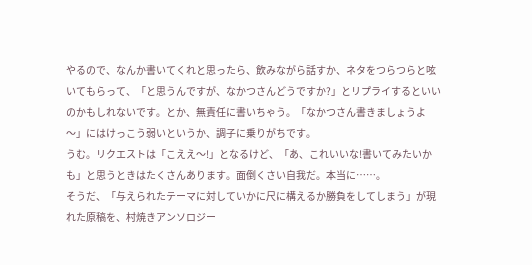やるので、なんか書いてくれと思ったら、飲みながら話すか、ネタをつらつらと呟いてもらって、「と思うんですが、なかつさんどうですか?」とリプライするといいのかもしれないです。とか、無責任に書いちゃう。「なかつさん書きましょうよ〜」にはけっこう弱いというか、調子に乗りがちです。
うむ。リクエストは「こええ〜!」となるけど、「あ、これいいな!書いてみたいかも」と思うときはたくさんあります。面倒くさい自我だ。本当に……。
そうだ、「与えられたテーマに対していかに尺に構えるか勝負をしてしまう」が現れた原稿を、村焼きアンソロジー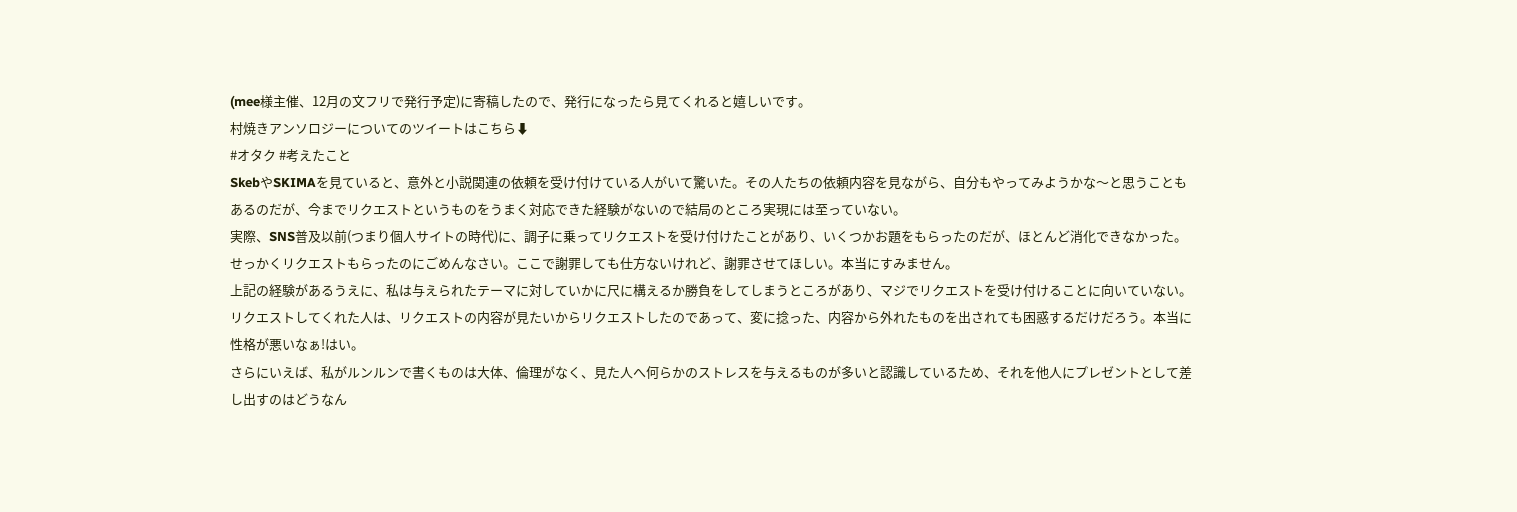(mee様主催、12月の文フリで発行予定)に寄稿したので、発行になったら見てくれると嬉しいです。
村焼きアンソロジーについてのツイートはこちら⬇
#オタク #考えたこと
SkebやSKIMAを見ていると、意外と小説関連の依頼を受け付けている人がいて驚いた。その人たちの依頼内容を見ながら、自分もやってみようかな〜と思うこともあるのだが、今までリクエストというものをうまく対応できた経験がないので結局のところ実現には至っていない。
実際、SNS普及以前(つまり個人サイトの時代)に、調子に乗ってリクエストを受け付けたことがあり、いくつかお題をもらったのだが、ほとんど消化できなかった。せっかくリクエストもらったのにごめんなさい。ここで謝罪しても仕方ないけれど、謝罪させてほしい。本当にすみません。
上記の経験があるうえに、私は与えられたテーマに対していかに尺に構えるか勝負をしてしまうところがあり、マジでリクエストを受け付けることに向いていない。リクエストしてくれた人は、リクエストの内容が見たいからリクエストしたのであって、変に捻った、内容から外れたものを出されても困惑するだけだろう。本当に性格が悪いなぁ!はい。
さらにいえば、私がルンルンで書くものは大体、倫理がなく、見た人へ何らかのストレスを与えるものが多いと認識しているため、それを他人にプレゼントとして差し出すのはどうなん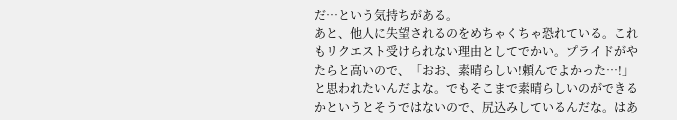だ…という気持ちがある。
あと、他人に失望されるのをめちゃくちゃ恐れている。これもリクエスト受けられない理由としてでかい。プライドがやたらと高いので、「おお、素晴らしい!頼んでよかった…!」と思われたいんだよな。でもそこまで素晴らしいのができるかというとそうではないので、尻込みしているんだな。はあ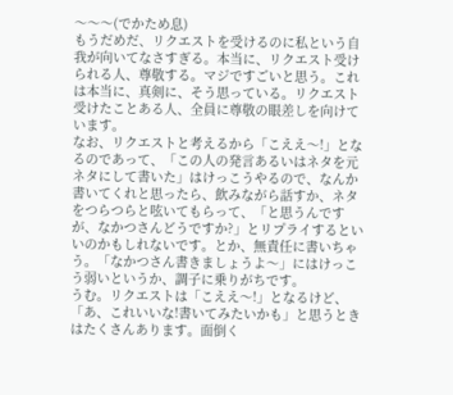〜〜〜(でかため息)
もうだめだ、リクエストを受けるのに私という自我が向いてなさすぎる。本当に、リクエスト受けられる人、尊敬する。マジですごいと思う。これは本当に、真剣に、そう思っている。リクエスト受けたことある人、全員に尊敬の眼差しを向けています。
なお、リクエストと考えるから「こええ〜!」となるのであって、「この人の発言あるいはネタを元ネタにして書いた」はけっこうやるので、なんか書いてくれと思ったら、飲みながら話すか、ネタをつらつらと呟いてもらって、「と思うんですが、なかつさんどうですか?」とリプライするといいのかもしれないです。とか、無責任に書いちゃう。「なかつさん書きましょうよ〜」にはけっこう弱いというか、調子に乗りがちです。
うむ。リクエストは「こええ〜!」となるけど、「あ、これいいな!書いてみたいかも」と思うときはたくさんあります。面倒く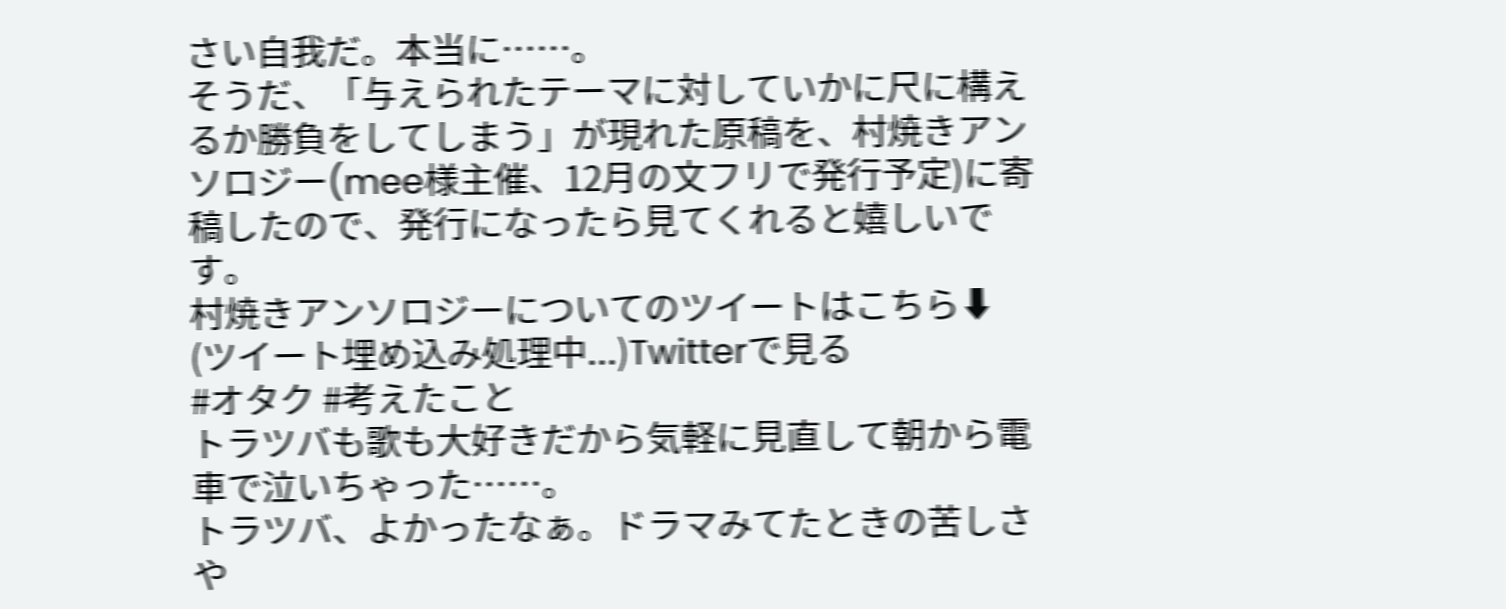さい自我だ。本当に……。
そうだ、「与えられたテーマに対していかに尺に構えるか勝負をしてしまう」が現れた原稿を、村焼きアンソロジー(mee様主催、12月の文フリで発行予定)に寄稿したので、発行になったら見てくれると嬉しいです。
村焼きアンソロジーについてのツイートはこちら⬇
(ツイート埋め込み処理中...)Twitterで見る
#オタク #考えたこと
トラツバも歌も大好きだから気軽に見直して朝から電車で泣いちゃった……。
トラツバ、よかったなぁ。ドラマみてたときの苦しさや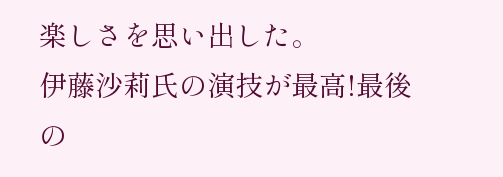楽しさを思い出した。
伊藤沙莉氏の演技が最高!最後の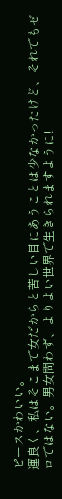ピースかわいい。
運良く、私はそこまで女だからと苦しい目にあうことは少なかったけど、それでもゼロではない。男女問わず、よりよい世界で生きられますように!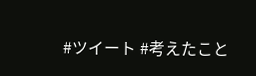#ツイート #考えたこと